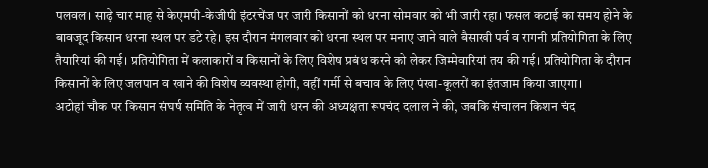पलवल। साढ़े चार माह से केएमपी-केजीपी इंटरचेंज पर जारी किसानों को धरना सोमवार को भी जारी रहा। फसल कटाई का समय होने के बावजूद किसान धरना स्थल पर डटे रहे। इस दौरान मंगलवार को धरना स्थल पर मनाए जाने वाले बैसाखी पर्व व रागनी प्रतियोगिता के लिए तैयारियां की गई। प्रतियोगिता में कलाकारों व किसानों के लिए विशेष प्रबंध करने को लेकर जिम्मेवारियां तय की गई। प्रतियोगिता के दौरान किसानों के लिए जलपान व खाने की विशेष व्यवस्था होगी, वहीं गर्मी से बचाव के लिए पंखा-कूलरों का इंतजाम किया जाएगा।
अटोहां चौक पर किसान संघर्ष समिति के नेतृत्व में जारी धरन की अध्यक्षता रूपचंद दलाल ने की, जबकि संचालन किशन चंद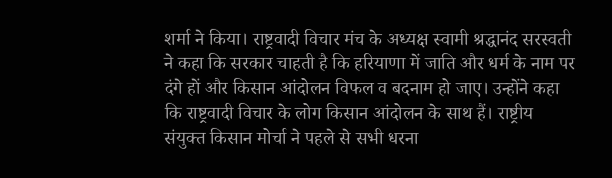शर्मा ने किया। राष्ट्रवादी विचार मंच के अध्यक्ष स्वामी श्रद्धानंद सरस्वती ने कहा कि सरकार चाहती है कि हरियाणा में जाति और धर्म के नाम पर दंगे हों और किसान आंदोलन विफल व बदनाम हो जाए। उन्होंने कहा कि राष्ट्रवादी विचार के लोग किसान आंदोलन के साथ हैं। राष्ट्रीय संयुक्त किसान मोर्चा ने पहले से सभी धरना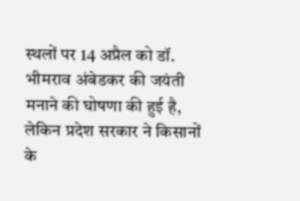स्थलों पर 14 अप्रैल को डॉ. भीमराव अंबेडकर की जयंती मनाने की घोषणा की हुई है, लेकिन प्रदेश सरकार ने किसानों के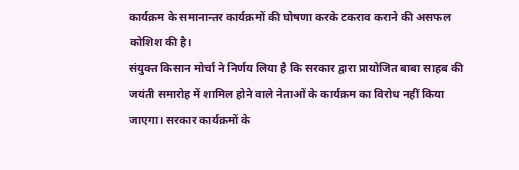कार्यक्रम के समानान्तर कार्यक्रमों की घोषणा करके टकराव कराने की असफल कोशिश की है।
संयुक्त किसान मोर्चा ने निर्णय लिया है कि सरकार द्वारा प्रायोजित बाबा साहब की जयंती समारोह में शामिल होने वाले नेताओं के कार्यक्रम का विरोध नहीं किया जाएगा। सरकार कार्यक्रमों के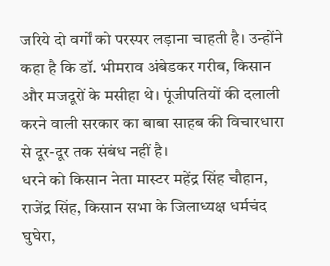जरिये दो वर्गों को परस्पर लड़ाना चाहती है। उन्होंने कहा है कि डॉ. भीमराव अंबेडकर गरीब, किसान और मजदूरों के मसीहा थे। पूंजीपतियों की दलाली करने वाली सरकार का बाबा साहब की विचारधारा से दूर-दूर तक संबंध नहीं है।
धरने को किसान नेता मास्टर महेंद्र सिंह चौहान, राजेंद्र सिंह, किसान सभा के जिलाध्यक्ष धर्मचंद घुघेरा,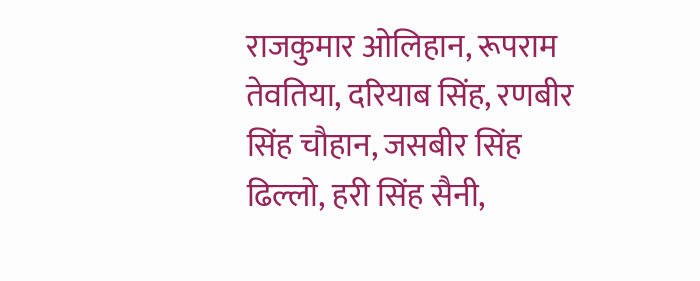राजकुमार ओलिहान, रूपराम तेवतिया, दरियाब सिंह, रणबीर सिंह चौहान, जसबीर सिंह ढिल्लो, हरी सिंह सैनी,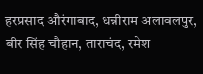हरप्रसाद औरंगाबाद, धन्नीराम अलावलपुर, बीर सिंह चौहान, ताराचंद, रमेश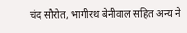चंद सौरोत, भागीरथ बेनीवाल सहित अन्य ने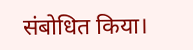संबोधित किया।